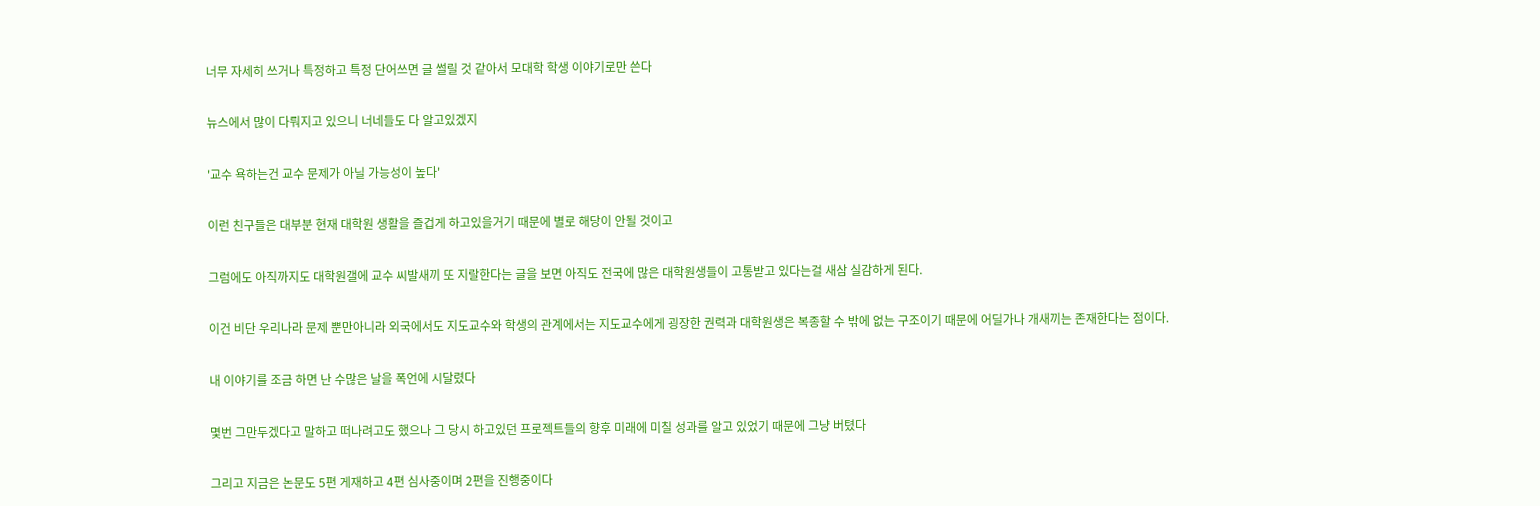너무 자세히 쓰거나 특정하고 특정 단어쓰면 글 썰릴 것 같아서 모대학 학생 이야기로만 쓴다


뉴스에서 많이 다뤄지고 있으니 너네들도 다 알고있겠지


'교수 욕하는건 교수 문제가 아닐 가능성이 높다'


이런 친구들은 대부분 현재 대학원 생활을 즐겁게 하고있을거기 때문에 별로 해당이 안될 것이고


그럼에도 아직까지도 대학원갤에 교수 씨발새끼 또 지랄한다는 글을 보면 아직도 전국에 많은 대학원생들이 고통받고 있다는걸 새삼 실감하게 된다.


이건 비단 우리나라 문제 뿐만아니라 외국에서도 지도교수와 학생의 관계에서는 지도교수에게 굉장한 권력과 대학원생은 복종할 수 밖에 없는 구조이기 때문에 어딜가나 개새끼는 존재한다는 점이다.


내 이야기를 조금 하면 난 수많은 날을 폭언에 시달렸다


몇번 그만두겠다고 말하고 떠나려고도 했으나 그 당시 하고있던 프로젝트들의 향후 미래에 미칠 성과를 알고 있었기 때문에 그냥 버텼다


그리고 지금은 논문도 5편 게재하고 4편 심사중이며 2편을 진행중이다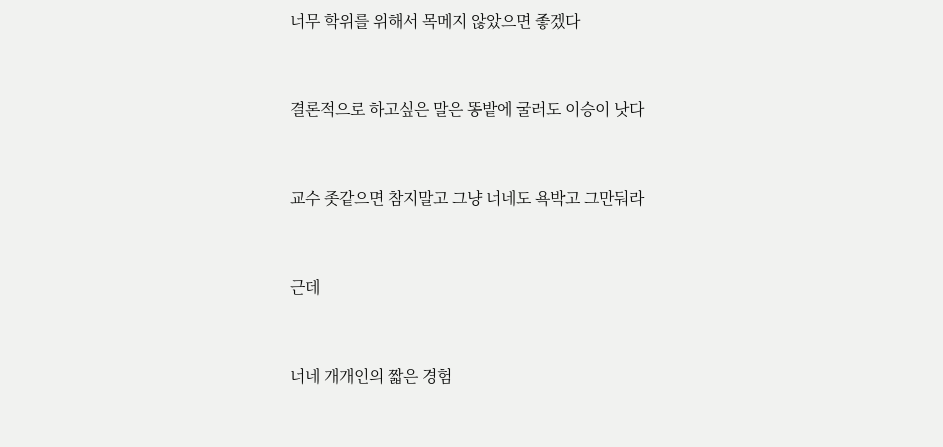너무 학위를 위해서 목메지 않았으면 좋겠다


결론적으로 하고싶은 말은 똥밭에 굴러도 이승이 낫다


교수 좃같으면 참지말고 그냥 너네도 욕박고 그만둬라


근데


너네 개개인의 짧은 경험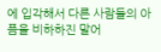에 입각해서 다른 사람들의 아픔을 비하하진 말어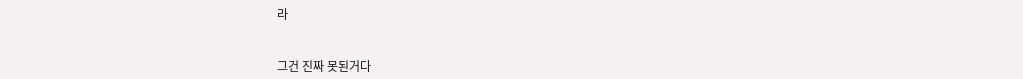라


그건 진짜 못된거다